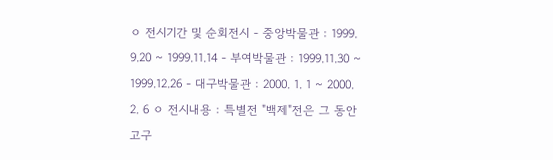ㅇ 전시기간 및 순회전시 - 중앙박물관 : 1999. 9.20 ~ 1999.11.14 - 부여박물관 : 1999.11.30 ~ 1999.12.26 - 대구박물관 : 2000. 1. 1 ~ 2000. 2. 6 ㅇ 전시내용 : 특별전 "백제"전은 그 동안 고구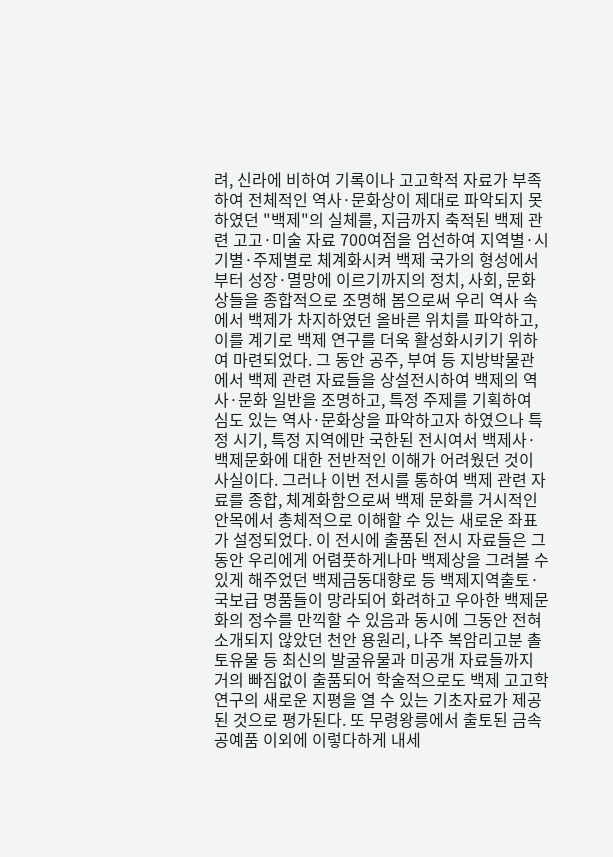려, 신라에 비하여 기록이나 고고학적 자료가 부족하여 전체적인 역사·문화상이 제대로 파악되지 못하였던 "백제"의 실체를, 지금까지 축적된 백제 관련 고고·미술 자료 700여점을 엄선하여 지역별·시기별·주제별로 체계화시켜 백제 국가의 형성에서부터 성장·멸망에 이르기까지의 정치, 사회, 문화상들을 종합적으로 조명해 봄으로써 우리 역사 속에서 백제가 차지하였던 올바른 위치를 파악하고, 이를 계기로 백제 연구를 더욱 활성화시키기 위하여 마련되었다. 그 동안 공주, 부여 등 지방박물관에서 백제 관련 자료들을 상설전시하여 백제의 역사·문화 일반을 조명하고, 특정 주제를 기획하여 심도 있는 역사·문화상을 파악하고자 하였으나 특정 시기, 특정 지역에만 국한된 전시여서 백제사·백제문화에 대한 전반적인 이해가 어려웠던 것이 사실이다. 그러나 이번 전시를 통하여 백제 관련 자료를 종합, 체계화함으로써 백제 문화를 거시적인 안목에서 총체적으로 이해할 수 있는 새로운 좌표가 설정되었다. 이 전시에 출품된 전시 자료들은 그 동안 우리에게 어렴풋하게나마 백제상을 그려볼 수 있게 해주었던 백제금동대향로 등 백제지역출토·국보급 명품들이 망라되어 화려하고 우아한 백제문화의 정수를 만끽할 수 있음과 동시에 그동안 전혀 소개되지 않았던 천안 용원리, 나주 복암리고분 촐토유물 등 최신의 발굴유물과 미공개 자료들까지 거의 빠짐없이 출품되어 학술적으로도 백제 고고학 연구의 새로운 지평을 열 수 있는 기초자료가 제공된 것으로 평가된다. 또 무령왕릉에서 출토된 금속공예품 이외에 이렇다하게 내세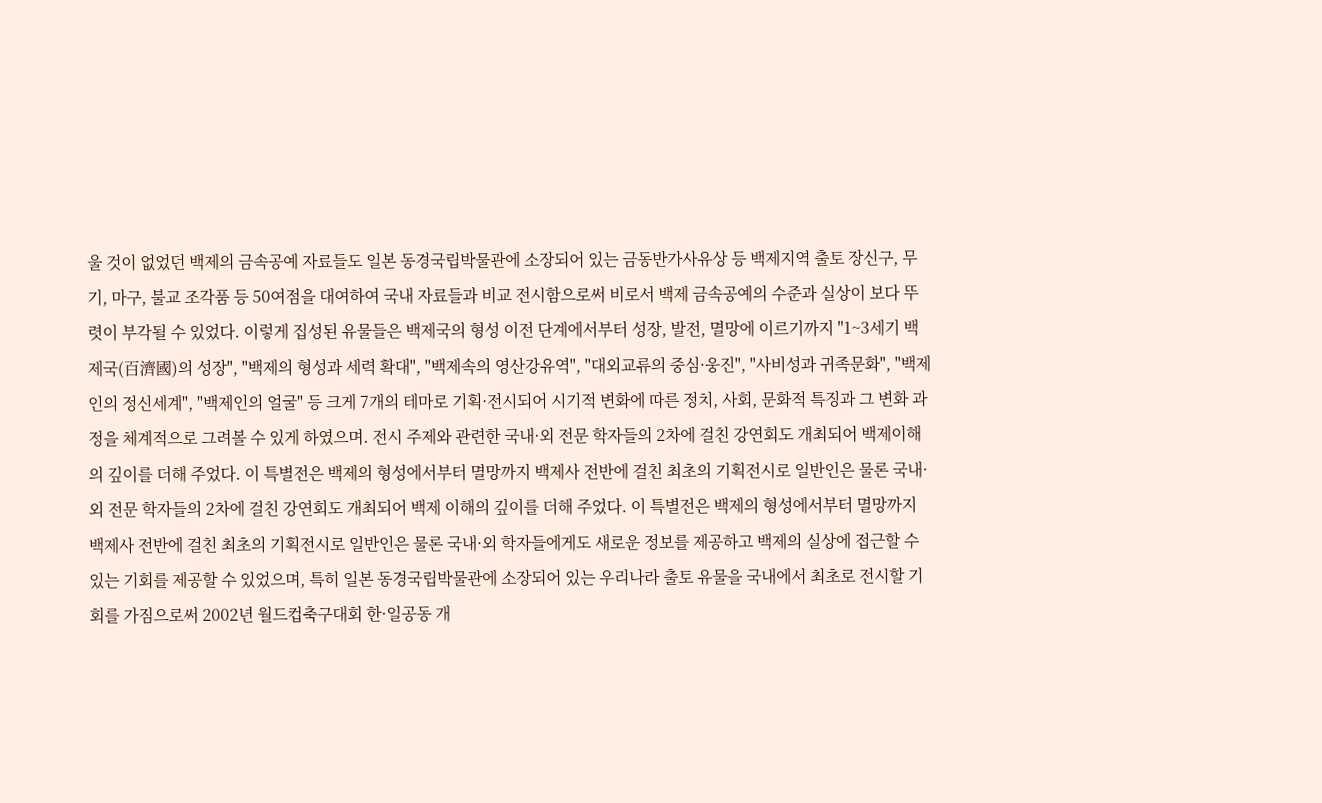울 것이 없었던 백제의 금속공예 자료들도 일본 동경국립박물관에 소장되어 있는 금동반가사유상 등 백제지역 출토 장신구, 무기, 마구, 불교 조각품 등 50여점을 대여하여 국내 자료들과 비교 전시함으로써 비로서 백제 금속공예의 수준과 실상이 보다 뚜렷이 부각될 수 있었다. 이렇게 집성된 유물들은 백제국의 형성 이전 단계에서부터 성장, 발전, 멸망에 이르기까지 "1~3세기 백제국(百濟國)의 성장", "백제의 형성과 세력 확대", "백제속의 영산강유역", "대외교류의 중심·웅진", "사비성과 귀족문화", "백제인의 정신세계", "백제인의 얼굴" 등 크게 7개의 테마로 기획·전시되어 시기적 변화에 따른 정치, 사회, 문화적 특징과 그 변화 과정을 체계적으로 그려볼 수 있게 하였으며. 전시 주제와 관련한 국내·외 전문 학자들의 2차에 걸친 강연회도 개최되어 백제이해의 깊이를 더해 주었다. 이 특별전은 백제의 형성에서부터 멸망까지 백제사 전반에 걸친 최초의 기획전시로 일반인은 물론 국내·외 전문 학자들의 2차에 걸친 강연회도 개최되어 백제 이해의 깊이를 더해 주었다. 이 특별전은 백제의 형성에서부터 멸망까지 백제사 전반에 걸친 최초의 기획전시로 일반인은 물론 국내·외 학자들에게도 새로운 정보를 제공하고 백제의 실상에 접근할 수 있는 기회를 제공할 수 있었으며, 특히 일본 동경국립박물관에 소장되어 있는 우리나라 출토 유물을 국내에서 최초로 전시할 기회를 가짐으로써 2002년 월드컵축구대회 한·일공동 개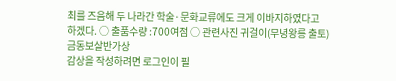최를 즈음해 두 나라간 학술·문화교류에도 크게 이바지하였다고 하겠다. ○ 출품수량 :700여점 ○ 관련사진 귀걸이(무녕왕릉 출토) 금동보살반가상
감상을 작성하려면 로그인이 필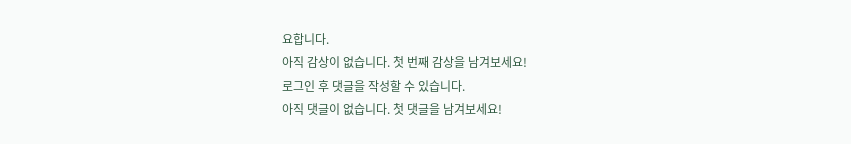요합니다.
아직 감상이 없습니다. 첫 번째 감상을 남겨보세요!
로그인 후 댓글을 작성할 수 있습니다.
아직 댓글이 없습니다. 첫 댓글을 남겨보세요!